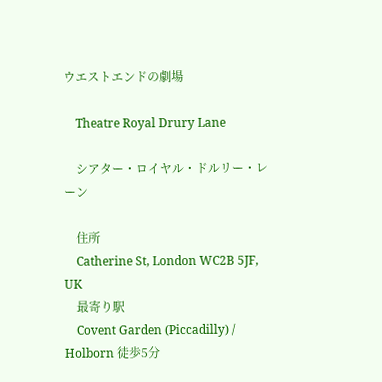ウエストエンドの劇場

    Theatre Royal Drury Lane

    シアター・ロイヤル・ドルリー・レーン

    住所
    Catherine St, London WC2B 5JF, UK
    最寄り駅
    Covent Garden (Piccadilly) / Holborn 徒歩5分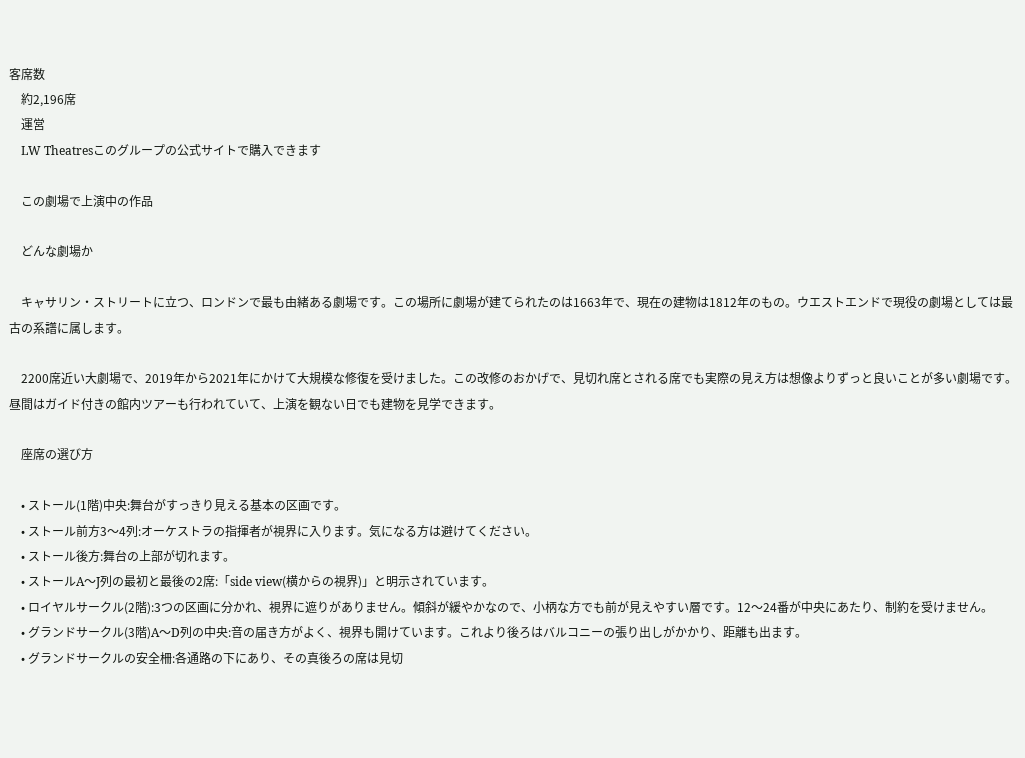客席数
    約2,196席
    運営
    LW Theatresこのグループの公式サイトで購入できます

    この劇場で上演中の作品

    どんな劇場か

    キャサリン・ストリートに立つ、ロンドンで最も由緒ある劇場です。この場所に劇場が建てられたのは1663年で、現在の建物は1812年のもの。ウエストエンドで現役の劇場としては最古の系譜に属します。

    2200席近い大劇場で、2019年から2021年にかけて大規模な修復を受けました。この改修のおかげで、見切れ席とされる席でも実際の見え方は想像よりずっと良いことが多い劇場です。 昼間はガイド付きの館内ツアーも行われていて、上演を観ない日でも建物を見学できます。

    座席の選び方

    • ストール(1階)中央:舞台がすっきり見える基本の区画です。
    • ストール前方3〜4列:オーケストラの指揮者が視界に入ります。気になる方は避けてください。
    • ストール後方:舞台の上部が切れます。
    • ストールA〜J列の最初と最後の2席:「side view(横からの視界)」と明示されています。
    • ロイヤルサークル(2階):3つの区画に分かれ、視界に遮りがありません。傾斜が緩やかなので、小柄な方でも前が見えやすい層です。12〜24番が中央にあたり、制約を受けません。
    • グランドサークル(3階)A〜D列の中央:音の届き方がよく、視界も開けています。これより後ろはバルコニーの張り出しがかかり、距離も出ます。
    • グランドサークルの安全柵:各通路の下にあり、その真後ろの席は見切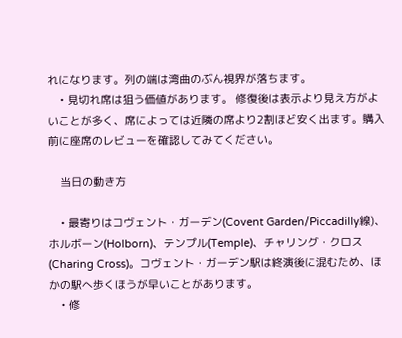れになります。列の端は湾曲のぶん視界が落ちます。
    • 見切れ席は狙う価値があります。 修復後は表示より見え方がよいことが多く、席によっては近隣の席より2割ほど安く出ます。購入前に座席のレビューを確認してみてください。

    当日の動き方

    • 最寄りはコヴェント・ガーデン(Covent Garden/Piccadilly線)、ホルボーン(Holborn)、テンプル(Temple)、チャリング・クロス(Charing Cross)。コヴェント・ガーデン駅は終演後に混むため、ほかの駅へ歩くほうが早いことがあります。
    • 修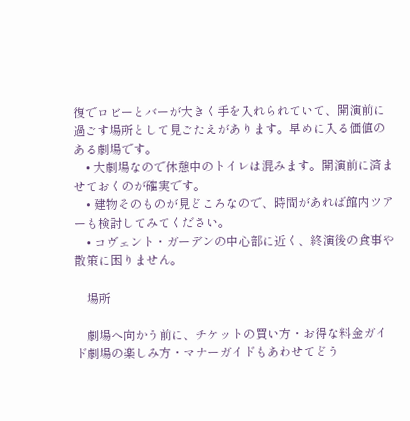復でロビーとバーが大きく手を入れられていて、開演前に過ごす場所として見ごたえがあります。早めに入る価値のある劇場です。
    • 大劇場なので休憩中のトイレは混みます。開演前に済ませておくのが確実です。
    • 建物そのものが見どころなので、時間があれば館内ツアーも検討してみてください。
    • コヴェント・ガーデンの中心部に近く、終演後の食事や散策に困りません。

    場所

    劇場へ向かう前に、チケットの買い方・お得な料金ガイド劇場の楽しみ方・マナーガイドもあわせてどう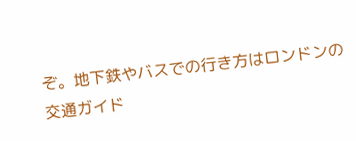ぞ。地下鉄やバスでの行き方はロンドンの交通ガイド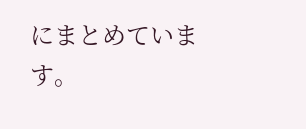にまとめています。